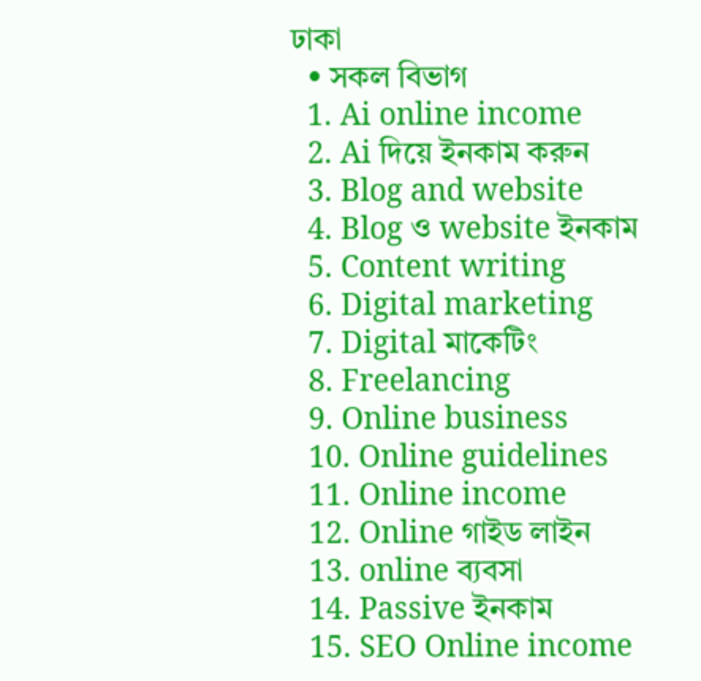ঢাকা
  • সকল বিভাগ
  1. Ai online income
  2. Ai দিয়ে ইনকাম করুন
  3. Blog and website
  4. Blog ও website ইনকাম
  5. Content writing
  6. Digital marketing
  7. Digital মাকেটিং
  8. Freelancing
  9. Online business
  10. Online guidelines
  11. Online income
  12. Online গাইড লাইন
  13. online ব্যবসা
  14. Passive ইনকাম
  15. SEO Online income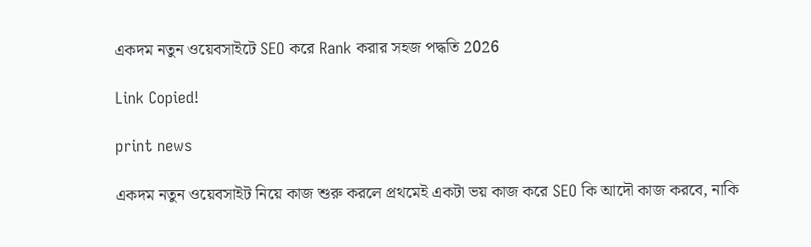একদম নতুন ওয়েবসাইটে SEO করে Rank করার সহজ পদ্ধতি 2026

Link Copied!

print news

একদম নতুন ওয়েবসাইট নিয়ে কাজ শুরু করলে প্রথমেই একটা ভয় কাজ করে SEO কি আদৌ কাজ করবে, নাকি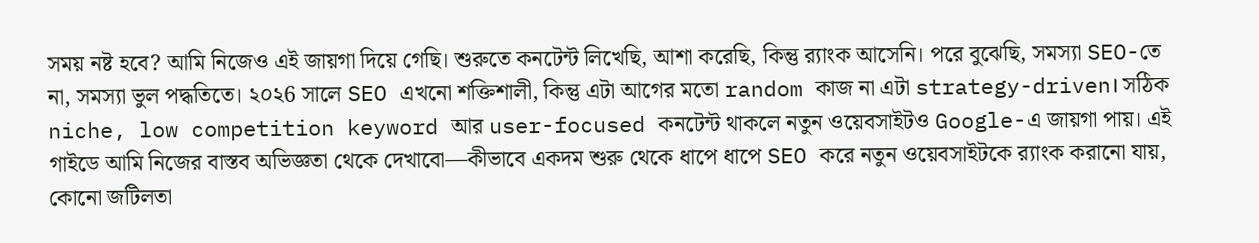সময় নষ্ট হবে? আমি নিজেও এই জায়গা দিয়ে গেছি। শুরুতে কনটেন্ট লিখেছি, আশা করেছি, কিন্তু র‍্যাংক আসেনি। পরে বুঝেছি, সমস্যা SEO-তে না, সমস্যা ভুল পদ্ধতিতে। ২০২6 সালে SEO এখনো শক্তিশালী, কিন্তু এটা আগের মতো random কাজ না এটা strategy-driven। সঠিক niche, low competition keyword আর user-focused কনটেন্ট থাকলে নতুন ওয়েবসাইটও Google-এ জায়গা পায়। এই গাইডে আমি নিজের বাস্তব অভিজ্ঞতা থেকে দেখাবো—কীভাবে একদম শুরু থেকে ধাপে ধাপে SEO করে নতুন ওয়েবসাইটকে র‍্যাংক করানো যায়, কোনো জটিলতা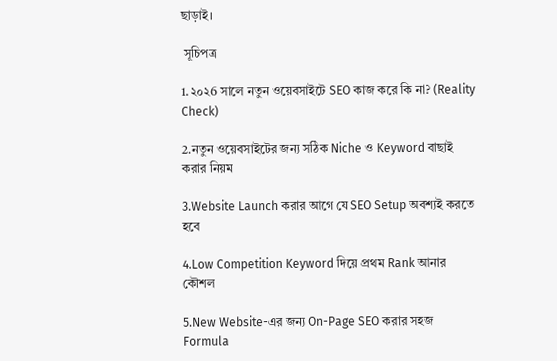ছাড়াই।

 সূচিপত্র

1.২০২6 সালে নতুন ওয়েবসাইটে SEO কাজ করে কি না? (Reality Check)

2.নতুন ওয়েবসাইটের জন্য সঠিক Niche ও Keyword বাছাই করার নিয়ম

3.Website Launch করার আগে যে SEO Setup অবশ্যই করতে হবে

4.Low Competition Keyword দিয়ে প্রথম Rank আনার কৌশল

5.New Website-এর জন্য On-Page SEO করার সহজ Formula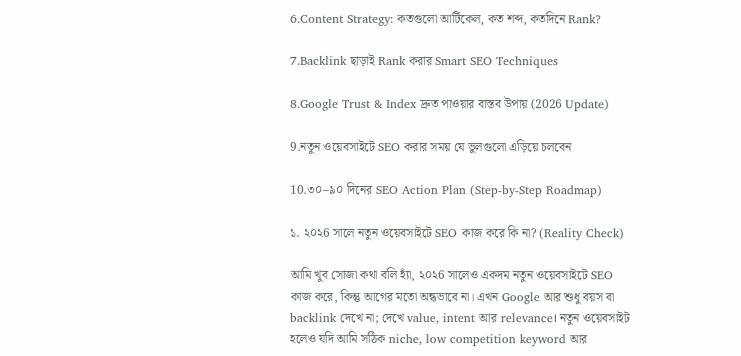6.Content Strategy: কতগুলো আর্টিকেল, কত শব্দ, কতদিনে Rank?

7.Backlink ছাড়াই Rank করার Smart SEO Techniques

8.Google Trust & Index দ্রুত পাওয়ার বাস্তব উপায় (2026 Update)

9.নতুন ওয়েবসাইটে SEO করার সময় যে ভুলগুলো এড়িয়ে চলবেন

10.৩০–৯০ দিনের SEO Action Plan (Step-by-Step Roadmap)

১. ২০২6 সালে নতুন ওয়েবসাইটে SEO কাজ করে কি না? (Reality Check)

আমি খুব সোজা কথা বলি হ্যাঁ, ২০২6 সালেও একদম নতুন ওয়েবসাইটে SEO কাজ করে, কিন্তু আগের মতো অন্ধভাবে না। এখন Google আর শুধু বয়স বা backlink দেখে না; দেখে value, intent আর relevance। নতুন ওয়েবসাইট হলেও যদি আমি সঠিক niche, low competition keyword আর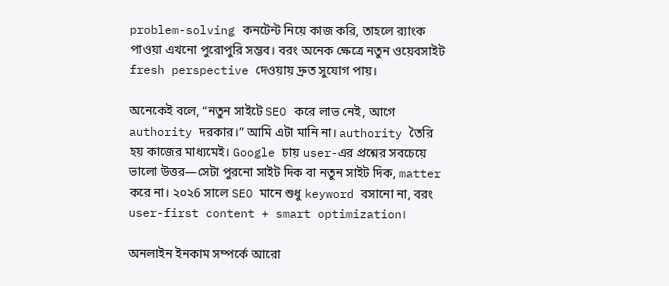problem-solving কনটেন্ট নিয়ে কাজ করি, তাহলে র‍্যাংক পাওয়া এখনো পুরোপুরি সম্ভব। বরং অনেক ক্ষেত্রে নতুন ওয়েবসাইট fresh perspective দেওয়ায় দ্রুত সুযোগ পায়।

অনেকেই বলে, “নতুন সাইটে SEO করে লাভ নেই, আগে authority দরকার।” আমি এটা মানি না। authority তৈরি হয় কাজের মাধ্যমেই। Google চায় user-এর প্রশ্নের সবচেয়ে ভালো উত্তর—সেটা পুরনো সাইট দিক বা নতুন সাইট দিক, matter করে না। ২০২6 সালে SEO মানে শুধু keyword বসানো না, বরং user-first content + smart optimization।

অনলাইন ইনকাম সম্পর্কে আরো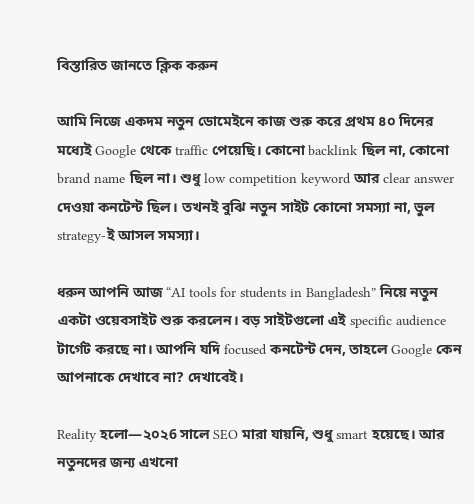বিস্তারিত জানতে ক্লিক করুন

আমি নিজে একদম নতুন ডোমেইনে কাজ শুরু করে প্রথম ৪০ দিনের মধ্যেই Google থেকে traffic পেয়েছি। কোনো backlink ছিল না, কোনো brand name ছিল না। শুধু low competition keyword আর clear answer দেওয়া কনটেন্ট ছিল। তখনই বুঝি নতুন সাইট কোনো সমস্যা না, ভুল strategy-ই আসল সমস্যা।

ধরুন আপনি আজ “AI tools for students in Bangladesh” নিয়ে নতুন একটা ওয়েবসাইট শুরু করলেন। বড় সাইটগুলো এই specific audience টার্গেট করছে না। আপনি যদি focused কনটেন্ট দেন, তাহলে Google কেন আপনাকে দেখাবে না? দেখাবেই।

Reality হলো—২০২6 সালে SEO মারা যায়নি, শুধু smart হয়েছে। আর নতুনদের জন্য এখনো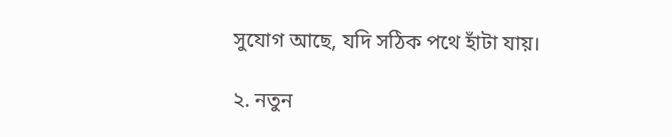সুযোগ আছে, যদি সঠিক পথে হাঁটা যায়।

২. নতুন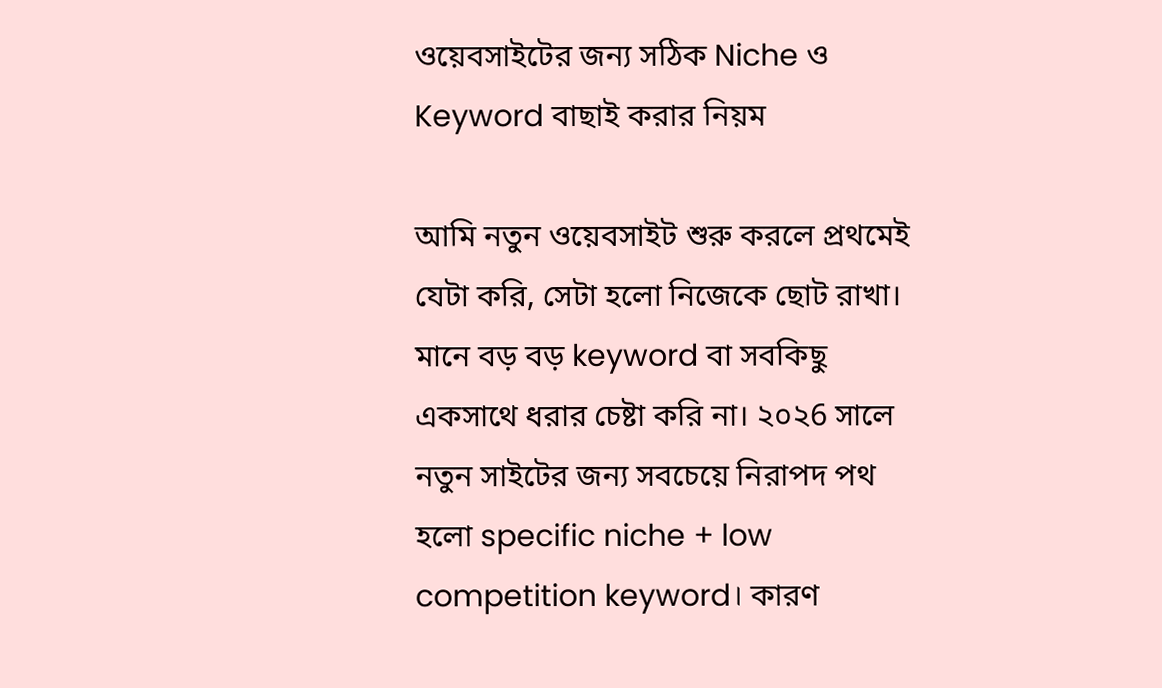ওয়েবসাইটের জন্য সঠিক Niche ও Keyword বাছাই করার নিয়ম

আমি নতুন ওয়েবসাইট শুরু করলে প্রথমেই যেটা করি, সেটা হলো নিজেকে ছোট রাখা। মানে বড় বড় keyword বা সবকিছু একসাথে ধরার চেষ্টা করি না। ২০২6 সালে নতুন সাইটের জন্য সবচেয়ে নিরাপদ পথ হলো specific niche + low competition keyword। কারণ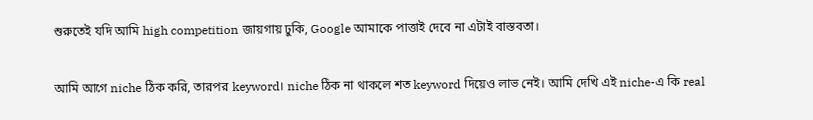শুরুতেই যদি আমি high competition জায়গায় ঢুকি, Google আমাকে পাত্তাই দেবে না এটাই বাস্তবতা।

আমি আগে niche ঠিক করি, তারপর keyword। niche ঠিক না থাকলে শত keyword দিয়েও লাভ নেই। আমি দেখি এই niche-এ কি real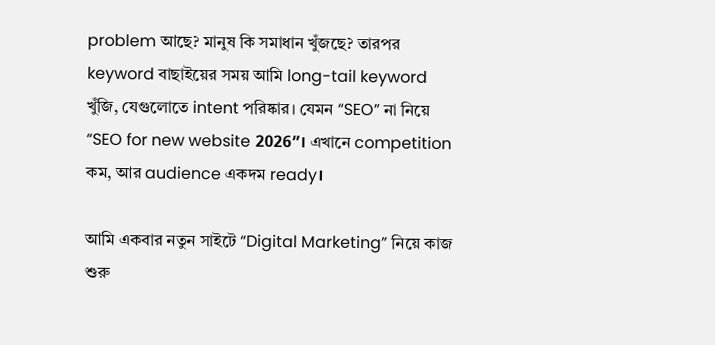problem আছে? মানুষ কি সমাধান খুঁজছে? তারপর keyword বাছাইয়ের সময় আমি long-tail keyword খুঁজি, যেগুলোতে intent পরিষ্কার। যেমন “SEO” না নিয়ে “SEO for new website 2026”। এখানে competition কম, আর audience একদম ready।

আমি একবার নতুন সাইটে “Digital Marketing” নিয়ে কাজ শুরু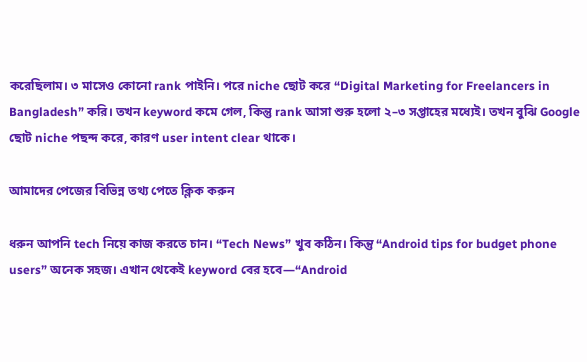করেছিলাম। ৩ মাসেও কোনো rank পাইনি। পরে niche ছোট করে “Digital Marketing for Freelancers in Bangladesh” করি। তখন keyword কমে গেল, কিন্তু rank আসা শুরু হলো ২–৩ সপ্তাহের মধ্যেই। তখন বুঝি Google ছোট niche পছন্দ করে, কারণ user intent clear থাকে।

আমাদের পেজের বিভিন্ন তথ্য পেতে ক্লিক করুন

ধরুন আপনি tech নিয়ে কাজ করতে চান। “Tech News” খুব কঠিন। কিন্তু “Android tips for budget phone users” অনেক সহজ। এখান থেকেই keyword বের হবে—“Android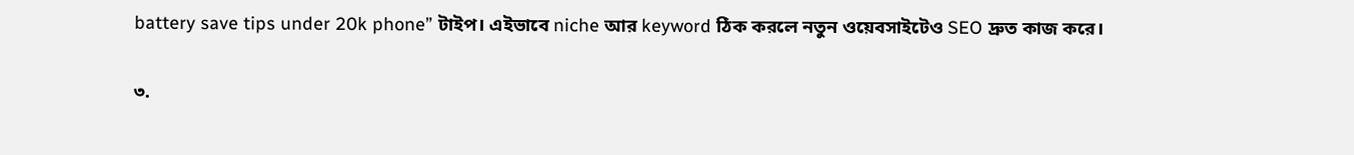battery save tips under 20k phone” টাইপ। এইভাবে niche আর keyword ঠিক করলে নতুন ওয়েবসাইটেও SEO দ্রুত কাজ করে।

৩.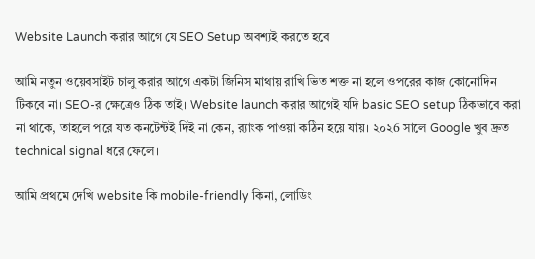Website Launch করার আগে যে SEO Setup অবশ্যই করতে হবে

আমি নতুন ওয়েবসাইট চালু করার আগে একটা জিনিস মাথায় রাখি ভিত শক্ত না হলে ওপরের কাজ কোনোদিন টিকবে না। SEO-র ক্ষেত্রেও ঠিক তাই। Website launch করার আগেই যদি basic SEO setup ঠিকভাবে করা না থাকে, তাহলে পরে যত কনটেন্টই দিই না কেন, র‍্যাংক পাওয়া কঠিন হয়ে যায়। ২০২6 সালে Google খুব দ্রুত technical signal ধরে ফেলে।

আমি প্রথমে দেখি website কি mobile-friendly কিনা, লোডিং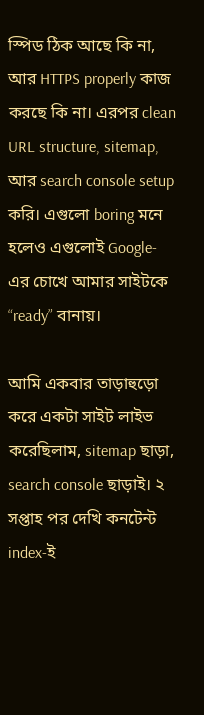স্পিড ঠিক আছে কি না, আর HTTPS properly কাজ করছে কি না। এরপর clean URL structure, sitemap, আর search console setup করি। এগুলো boring মনে হলেও এগুলোই Google-এর চোখে আমার সাইটকে “ready” বানায়।

আমি একবার তাড়াহুড়ো করে একটা সাইট লাইভ করেছিলাম, sitemap ছাড়া, search console ছাড়াই। ২ সপ্তাহ পর দেখি কনটেন্ট index-ই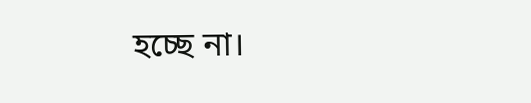হচ্ছে না।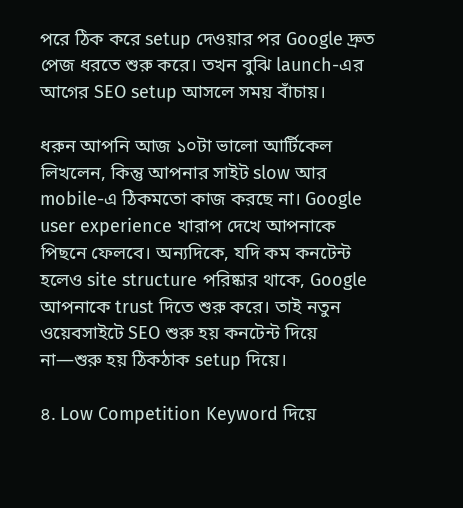পরে ঠিক করে setup দেওয়ার পর Google দ্রুত পেজ ধরতে শুরু করে। তখন বুঝি launch-এর আগের SEO setup আসলে সময় বাঁচায়।

ধরুন আপনি আজ ১০টা ভালো আর্টিকেল লিখলেন, কিন্তু আপনার সাইট slow আর mobile-এ ঠিকমতো কাজ করছে না। Google user experience খারাপ দেখে আপনাকে পিছনে ফেলবে। অন্যদিকে, যদি কম কনটেন্ট হলেও site structure পরিষ্কার থাকে, Google আপনাকে trust দিতে শুরু করে। তাই নতুন ওয়েবসাইটে SEO শুরু হয় কনটেন্ট দিয়ে না—শুরু হয় ঠিকঠাক setup দিয়ে।

৪. Low Competition Keyword দিয়ে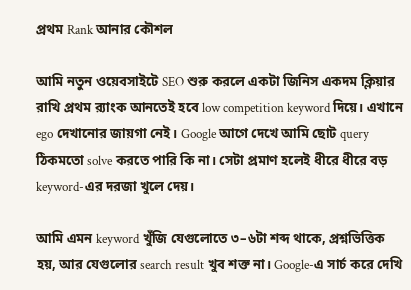প্রথম Rank আনার কৌশল

আমি নতুন ওয়েবসাইটে SEO শুরু করলে একটা জিনিস একদম ক্লিয়ার রাখি প্রথম র‍্যাংক আনতেই হবে low competition keyword দিয়ে। এখানে ego দেখানোর জায়গা নেই। Google আগে দেখে আমি ছোট query ঠিকমতো solve করতে পারি কি না। সেটা প্রমাণ হলেই ধীরে ধীরে বড় keyword-এর দরজা খুলে দেয়।

আমি এমন keyword খুঁজি যেগুলোতে ৩–৬টা শব্দ থাকে, প্রশ্নভিত্তিক হয়, আর যেগুলোর search result খুব শক্ত না। Google-এ সার্চ করে দেখি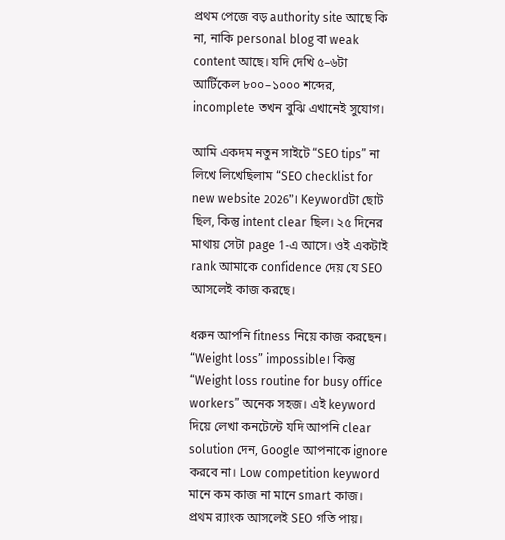প্রথম পেজে বড় authority site আছে কি না, নাকি personal blog বা weak content আছে। যদি দেখি ৫–৬টা আর্টিকেল ৮০০–১০০০ শব্দের, incomplete তখন বুঝি এখানেই সুযোগ।

আমি একদম নতুন সাইটে “SEO tips” না লিখে লিখেছিলাম “SEO checklist for new website 2026”। Keywordটা ছোট ছিল, কিন্তু intent clear ছিল। ২৫ দিনের মাথায় সেটা page 1-এ আসে। ওই একটাই rank আমাকে confidence দেয় যে SEO আসলেই কাজ করছে।

ধরুন আপনি fitness নিয়ে কাজ করছেন। “Weight loss” impossible। কিন্তু “Weight loss routine for busy office workers” অনেক সহজ। এই keyword দিয়ে লেখা কনটেন্টে যদি আপনি clear solution দেন, Google আপনাকে ignore করবে না। Low competition keyword মানে কম কাজ না মানে smart কাজ। প্রথম র‍্যাংক আসলেই SEO গতি পায়।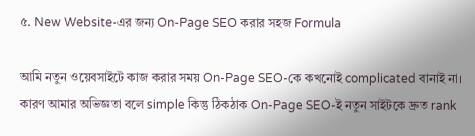৫. New Website-এর জন্য On-Page SEO করার সহজ Formula

আমি নতুন ওয়েবসাইটে কাজ করার সময় On-Page SEO-কে কখনোই complicated বানাই না। কারণ আমার অভিজ্ঞতা বলে simple কিন্তু ঠিকঠাক On-Page SEO-ই নতুন সাইটকে দ্রুত rank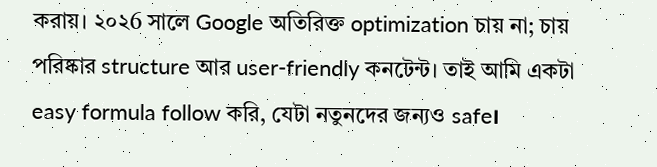করায়। ২০২6 সালে Google অতিরিক্ত optimization চায় না; চায় পরিষ্কার structure আর user-friendly কনটেন্ট। তাই আমি একটা easy formula follow করি, যেটা নতুনদের জন্যও safe।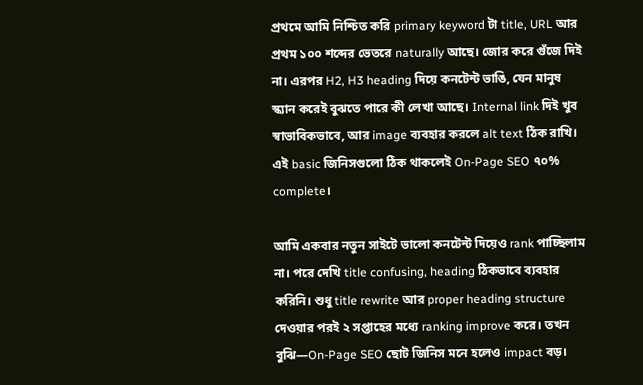প্রথমে আমি নিশ্চিত করি primary keyword টা title, URL আর প্রথম ১০০ শব্দের ভেতরে naturally আছে। জোর করে গুঁজে দিই না। এরপর H2, H3 heading দিয়ে কনটেন্ট ভাঙি, যেন মানুষ স্ক্যান করেই বুঝতে পারে কী লেখা আছে। Internal link দিই খুব স্বাভাবিকভাবে, আর image ব্যবহার করলে alt text ঠিক রাখি। এই basic জিনিসগুলো ঠিক থাকলেই On-Page SEO ৭০% complete।

আমি একবার নতুন সাইটে ভালো কনটেন্ট দিয়েও rank পাচ্ছিলাম না। পরে দেখি title confusing, heading ঠিকভাবে ব্যবহার করিনি। শুধু title rewrite আর proper heading structure দেওয়ার পরই ২ সপ্তাহের মধ্যে ranking improve করে। তখন বুঝি—On-Page SEO ছোট জিনিস মনে হলেও impact বড়।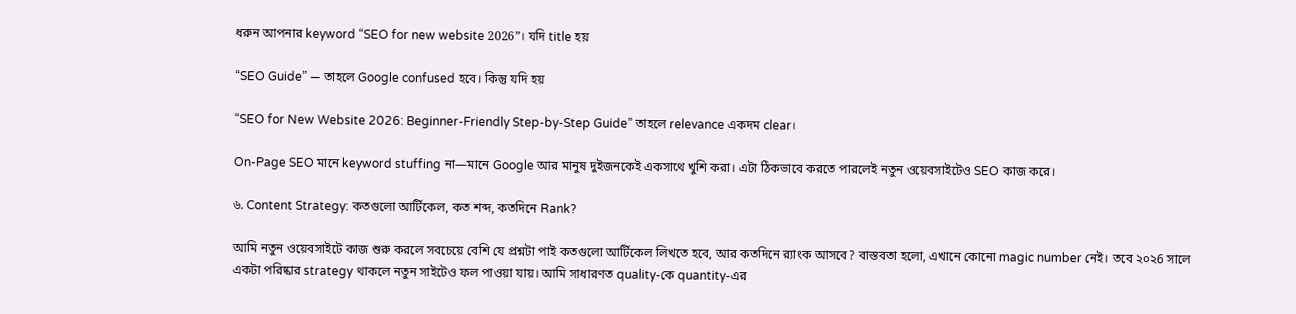ধরুন আপনার keyword “SEO for new website 2026”। যদি title হয়

“SEO Guide” — তাহলে Google confused হবে। কিন্তু যদি হয়

“SEO for New Website 2026: Beginner-Friendly Step-by-Step Guide” তাহলে relevance একদম clear।

On-Page SEO মানে keyword stuffing না—মানে Google আর মানুষ দুইজনকেই একসাথে খুশি করা। এটা ঠিকভাবে করতে পারলেই নতুন ওয়েবসাইটেও SEO কাজ করে।

৬. Content Strategy: কতগুলো আর্টিকেল, কত শব্দ, কতদিনে Rank?

আমি নতুন ওয়েবসাইটে কাজ শুরু করলে সবচেয়ে বেশি যে প্রশ্নটা পাই কতগুলো আর্টিকেল লিখতে হবে, আর কতদিনে র‍্যাংক আসবে? বাস্তবতা হলো, এখানে কোনো magic number নেই। তবে ২০২6 সালে একটা পরিষ্কার strategy থাকলে নতুন সাইটেও ফল পাওয়া যায়। আমি সাধারণত quality-কে quantity-এর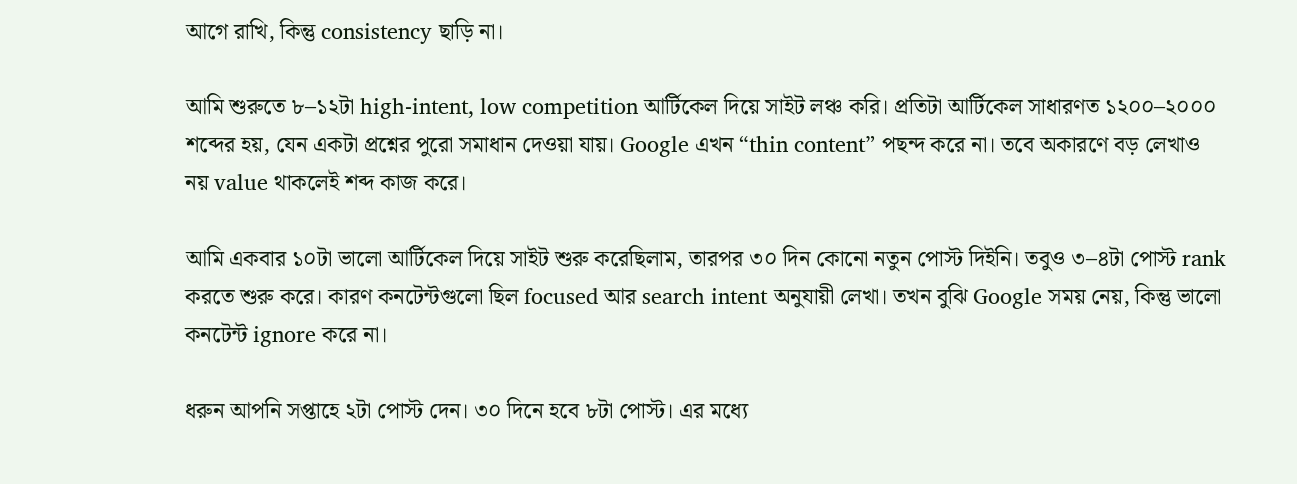আগে রাখি, কিন্তু consistency ছাড়ি না।

আমি শুরুতে ৮–১২টা high-intent, low competition আর্টিকেল দিয়ে সাইট লঞ্চ করি। প্রতিটা আর্টিকেল সাধারণত ১২০০–২০০০ শব্দের হয়, যেন একটা প্রশ্নের পুরো সমাধান দেওয়া যায়। Google এখন “thin content” পছন্দ করে না। তবে অকারণে বড় লেখাও নয় value থাকলেই শব্দ কাজ করে।

আমি একবার ১০টা ভালো আর্টিকেল দিয়ে সাইট শুরু করেছিলাম, তারপর ৩০ দিন কোনো নতুন পোস্ট দিইনি। তবুও ৩–৪টা পোস্ট rank করতে শুরু করে। কারণ কনটেন্টগুলো ছিল focused আর search intent অনুযায়ী লেখা। তখন বুঝি Google সময় নেয়, কিন্তু ভালো কনটেন্ট ignore করে না।

ধরুন আপনি সপ্তাহে ২টা পোস্ট দেন। ৩০ দিনে হবে ৮টা পোস্ট। এর মধ্যে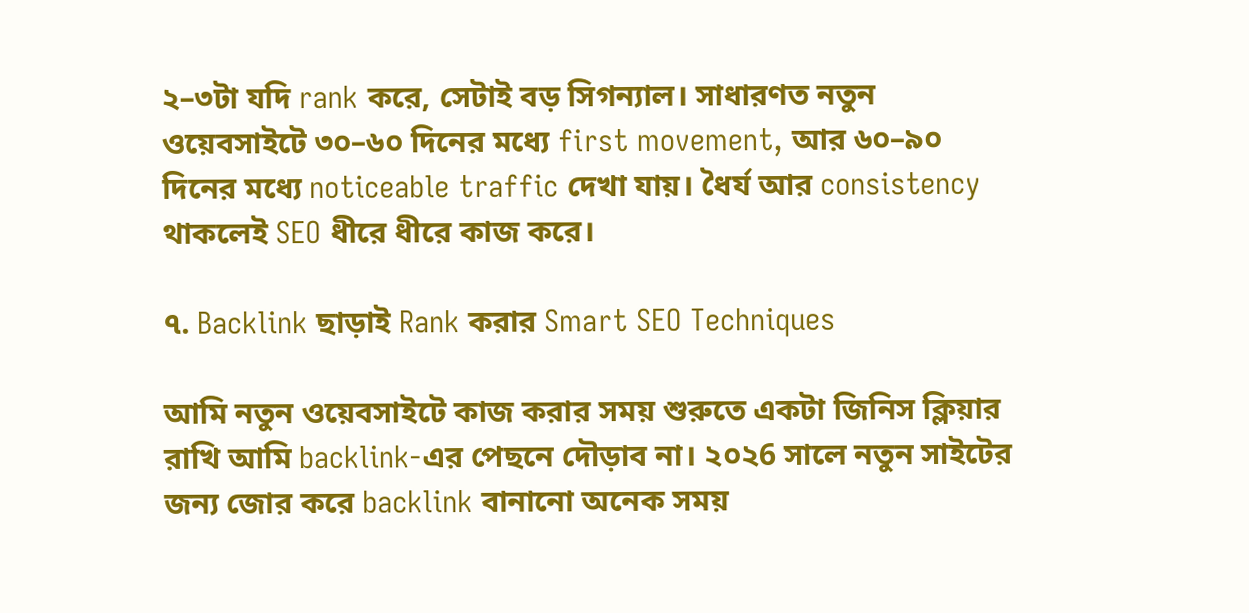২–৩টা যদি rank করে, সেটাই বড় সিগন্যাল। সাধারণত নতুন ওয়েবসাইটে ৩০–৬০ দিনের মধ্যে first movement, আর ৬০–৯০ দিনের মধ্যে noticeable traffic দেখা যায়। ধৈর্য আর consistency থাকলেই SEO ধীরে ধীরে কাজ করে।

৭. Backlink ছাড়াই Rank করার Smart SEO Techniques

আমি নতুন ওয়েবসাইটে কাজ করার সময় শুরুতে একটা জিনিস ক্লিয়ার রাখি আমি backlink-এর পেছনে দৌড়াব না। ২০২6 সালে নতুন সাইটের জন্য জোর করে backlink বানানো অনেক সময়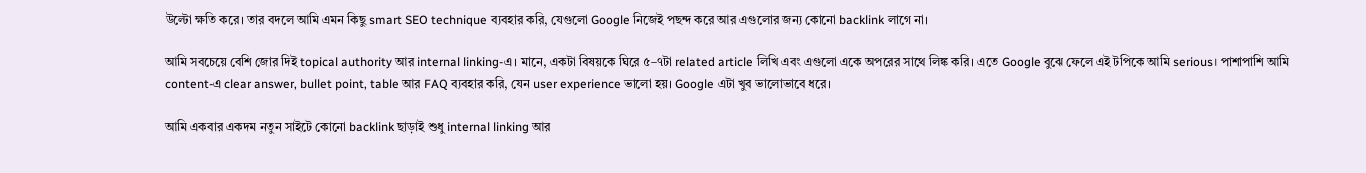উল্টো ক্ষতি করে। তার বদলে আমি এমন কিছু smart SEO technique ব্যবহার করি, যেগুলো Google নিজেই পছন্দ করে আর এগুলোর জন্য কোনো backlink লাগে না।

আমি সবচেয়ে বেশি জোর দিই topical authority আর internal linking-এ। মানে, একটা বিষয়কে ঘিরে ৫–৭টা related article লিখি এবং এগুলো একে অপরের সাথে লিঙ্ক করি। এতে Google বুঝে ফেলে এই টপিকে আমি serious। পাশাপাশি আমি content-এ clear answer, bullet point, table আর FAQ ব্যবহার করি, যেন user experience ভালো হয়। Google এটা খুব ভালোভাবে ধরে।

আমি একবার একদম নতুন সাইটে কোনো backlink ছাড়াই শুধু internal linking আর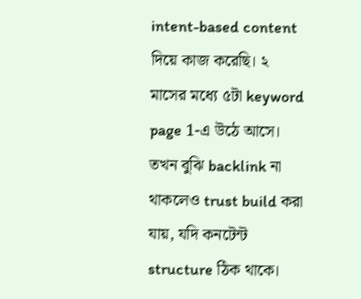intent-based content দিয়ে কাজ করেছি। ২ মাসের মধ্যে ৫টা keyword page 1-এ উঠে আসে। তখন বুঝি backlink না থাকলেও trust build করা যায়, যদি কনটেন্ট structure ঠিক থাকে।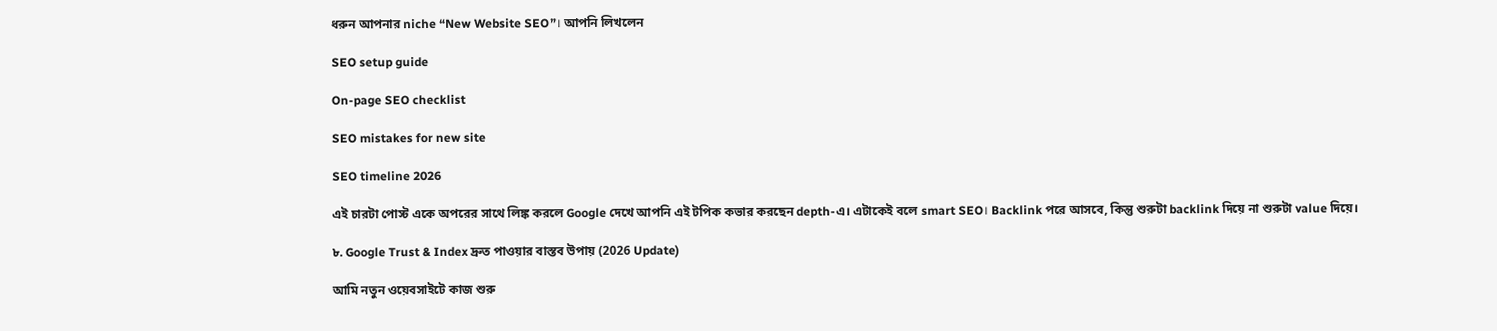ধরুন আপনার niche “New Website SEO”। আপনি লিখলেন

SEO setup guide

On-page SEO checklist

SEO mistakes for new site

SEO timeline 2026

এই চারটা পোস্ট একে অপরের সাথে লিঙ্ক করলে Google দেখে আপনি এই টপিক কভার করছেন depth-এ। এটাকেই বলে smart SEO। Backlink পরে আসবে, কিন্তু শুরুটা backlink দিয়ে না শুরুটা value দিয়ে।

৮. Google Trust & Index দ্রুত পাওয়ার বাস্তব উপায় (2026 Update)

আমি নতুন ওয়েবসাইটে কাজ শুরু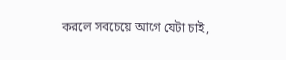করলে সবচেয়ে আগে যেটা চাই,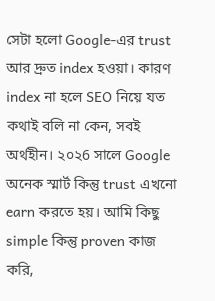সেটা হলো Google-এর trust আর দ্রুত index হওয়া। কারণ index না হলে SEO নিয়ে যত কথাই বলি না কেন, সবই অর্থহীন। ২০২6 সালে Google অনেক স্মার্ট কিন্তু trust এখনো earn করতে হয়। আমি কিছু simple কিন্তু proven কাজ করি,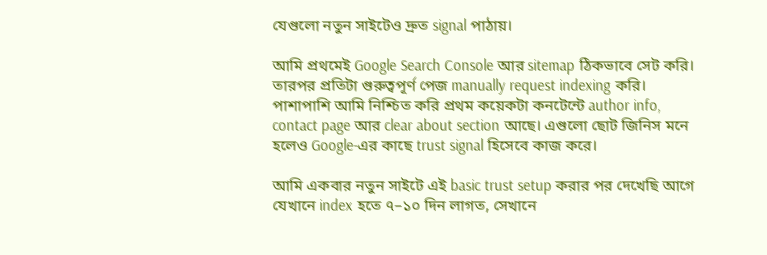যেগুলো নতুন সাইটেও দ্রুত signal পাঠায়।

আমি প্রথমেই Google Search Console আর sitemap ঠিকভাবে সেট করি। তারপর প্রতিটা গুরুত্বপূর্ণ পেজ manually request indexing করি। পাশাপাশি আমি নিশ্চিত করি প্রথম কয়েকটা কনটেন্টে author info, contact page আর clear about section আছে। এগুলো ছোট জিনিস মনে হলেও Google-এর কাছে trust signal হিসেবে কাজ করে।

আমি একবার নতুন সাইটে এই basic trust setup করার পর দেখেছি আগে যেখানে index হতে ৭–১০ দিন লাগত, সেখানে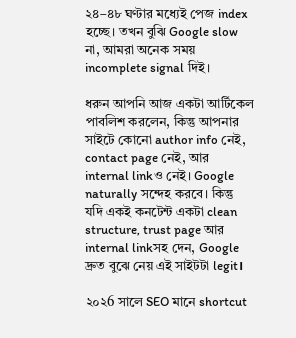২৪–৪৮ ঘণ্টার মধ্যেই পেজ index হচ্ছে। তখন বুঝি Google slow না, আমরা অনেক সময় incomplete signal দিই।

ধরুন আপনি আজ একটা আর্টিকেল পাবলিশ করলেন, কিন্তু আপনার সাইটে কোনো author info নেই, contact page নেই, আর internal linkও নেই। Google naturally সন্দেহ করবে। কিন্তু যদি একই কনটেন্ট একটা clean structure, trust page আর internal linkসহ দেন, Google দ্রুত বুঝে নেয় এই সাইটটা legit।

২০২6 সালে SEO মানে shortcut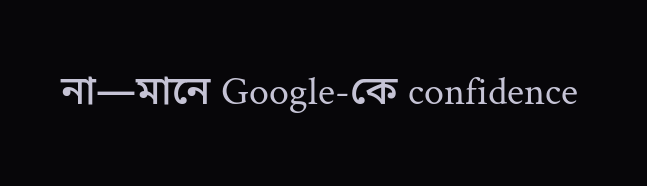না—মানে Google-কে confidence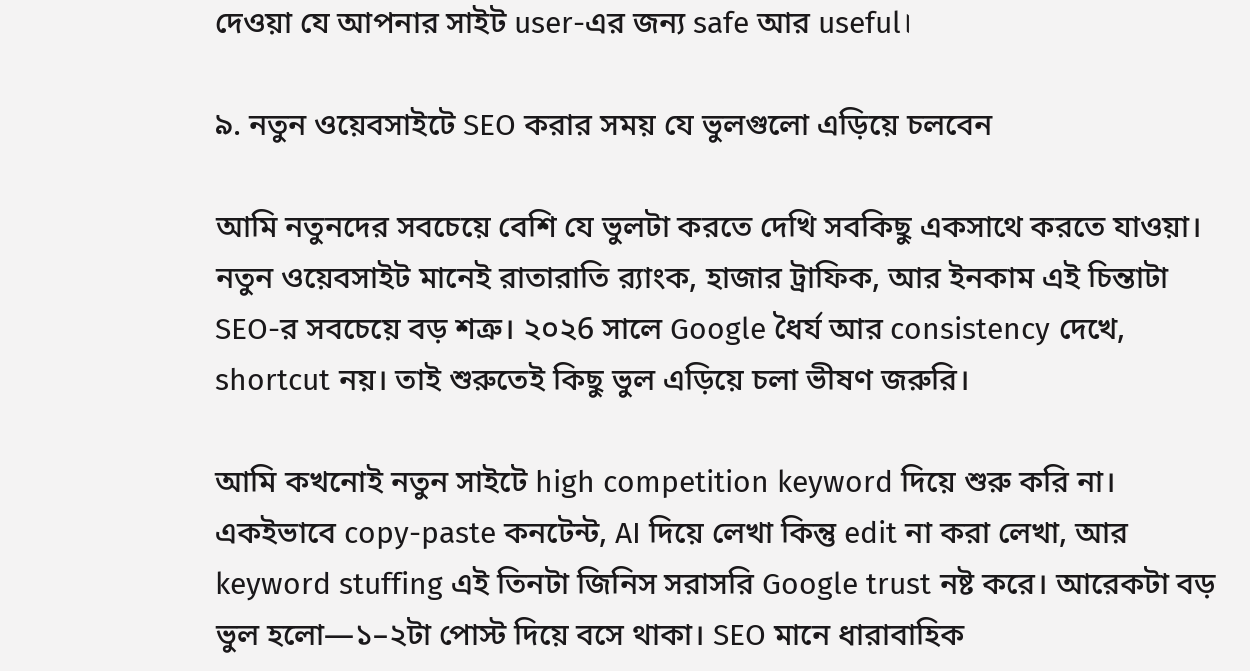দেওয়া যে আপনার সাইট user-এর জন্য safe আর useful।

৯. নতুন ওয়েবসাইটে SEO করার সময় যে ভুলগুলো এড়িয়ে চলবেন

আমি নতুনদের সবচেয়ে বেশি যে ভুলটা করতে দেখি সবকিছু একসাথে করতে যাওয়া। নতুন ওয়েবসাইট মানেই রাতারাতি র‍্যাংক, হাজার ট্রাফিক, আর ইনকাম এই চিন্তাটা SEO-র সবচেয়ে বড় শত্রু। ২০২6 সালে Google ধৈর্য আর consistency দেখে, shortcut নয়। তাই শুরুতেই কিছু ভুল এড়িয়ে চলা ভীষণ জরুরি।

আমি কখনোই নতুন সাইটে high competition keyword দিয়ে শুরু করি না। একইভাবে copy-paste কনটেন্ট, AI দিয়ে লেখা কিন্তু edit না করা লেখা, আর keyword stuffing এই তিনটা জিনিস সরাসরি Google trust নষ্ট করে। আরেকটা বড় ভুল হলো—১–২টা পোস্ট দিয়ে বসে থাকা। SEO মানে ধারাবাহিক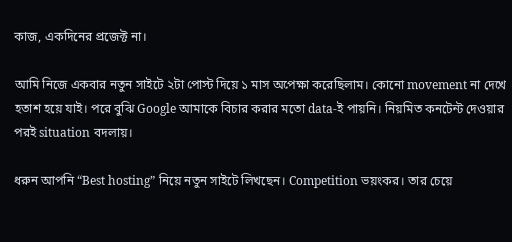কাজ, একদিনের প্রজেক্ট না।

আমি নিজে একবার নতুন সাইটে ২টা পোস্ট দিয়ে ১ মাস অপেক্ষা করেছিলাম। কোনো movement না দেখে হতাশ হয়ে যাই। পরে বুঝি Google আমাকে বিচার করার মতো data-ই পায়নি। নিয়মিত কনটেন্ট দেওয়ার পরই situation বদলায়।

ধরুন আপনি “Best hosting” নিয়ে নতুন সাইটে লিখছেন। Competition ভয়ংকর। তার চেয়ে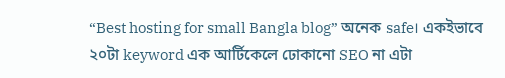“Best hosting for small Bangla blog” অনেক safe। একইভাবে ২০টা keyword এক আর্টিকেলে ঢোকানো SEO না এটা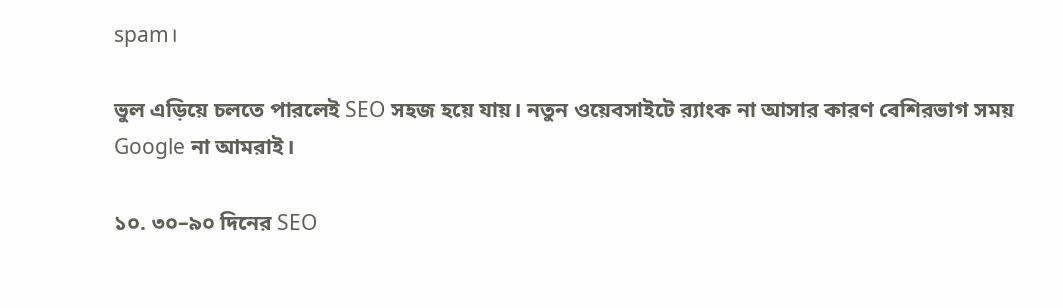spam।

ভুল এড়িয়ে চলতে পারলেই SEO সহজ হয়ে যায়। নতুন ওয়েবসাইটে র‍্যাংক না আসার কারণ বেশিরভাগ সময় Google না আমরাই।

১০. ৩০–৯০ দিনের SEO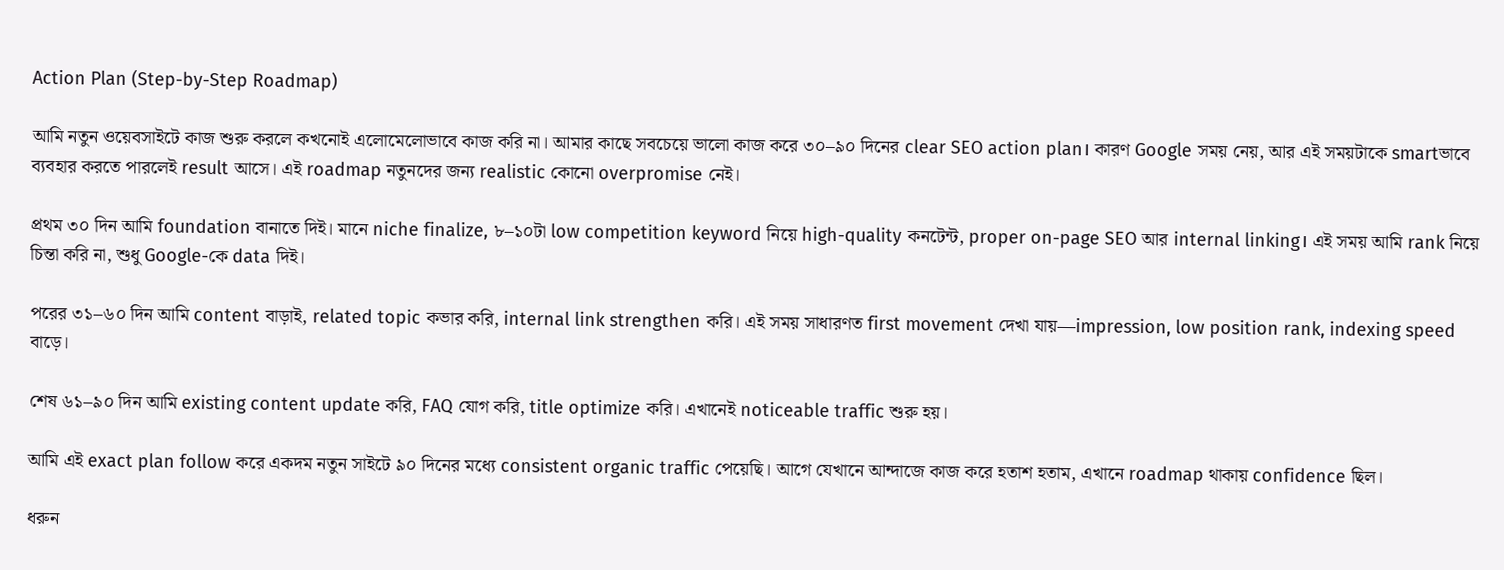Action Plan (Step-by-Step Roadmap)

আমি নতুন ওয়েবসাইটে কাজ শুরু করলে কখনোই এলোমেলোভাবে কাজ করি না। আমার কাছে সবচেয়ে ভালো কাজ করে ৩০–৯০ দিনের clear SEO action plan। কারণ Google সময় নেয়, আর এই সময়টাকে smartভাবে ব্যবহার করতে পারলেই result আসে। এই roadmap নতুনদের জন্য realistic কোনো overpromise নেই।

প্রথম ৩০ দিন আমি foundation বানাতে দিই। মানে niche finalize, ৮–১০টা low competition keyword নিয়ে high-quality কনটেন্ট, proper on-page SEO আর internal linking। এই সময় আমি rank নিয়ে চিন্তা করি না, শুধু Google-কে data দিই।

পরের ৩১–৬০ দিন আমি content বাড়াই, related topic কভার করি, internal link strengthen করি। এই সময় সাধারণত first movement দেখা যায়—impression, low position rank, indexing speed বাড়ে।

শেষ ৬১–৯০ দিন আমি existing content update করি, FAQ যোগ করি, title optimize করি। এখানেই noticeable traffic শুরু হয়।

আমি এই exact plan follow করে একদম নতুন সাইটে ৯০ দিনের মধ্যে consistent organic traffic পেয়েছি। আগে যেখানে আন্দাজে কাজ করে হতাশ হতাম, এখানে roadmap থাকায় confidence ছিল।

ধরুন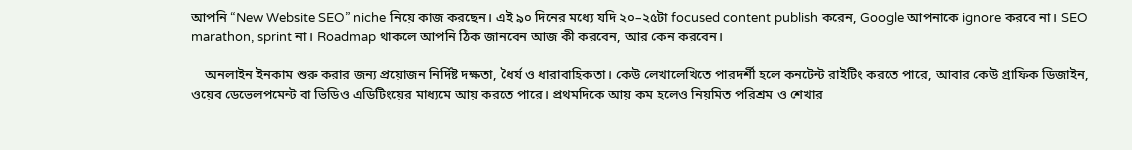আপনি “New Website SEO” niche নিয়ে কাজ করছেন। এই ৯০ দিনের মধ্যে যদি ২০–২৫টা focused content publish করেন, Google আপনাকে ignore করবে না। SEO marathon, sprint না। Roadmap থাকলে আপনি ঠিক জানবেন আজ কী করবেন, আর কেন করবেন।

    অনলাইন ইনকাম শুরু করার জন্য প্রয়োজন নির্দিষ্ট দক্ষতা, ধৈর্য ও ধারাবাহিকতা। কেউ লেখালেখিতে পারদর্শী হলে কনটেন্ট রাইটিং করতে পারে, আবার কেউ গ্রাফিক ডিজাইন, ওয়েব ডেভেলপমেন্ট বা ভিডিও এডিটিংয়ের মাধ্যমে আয় করতে পারে। প্রথমদিকে আয় কম হলেও নিয়মিত পরিশ্রম ও শেখার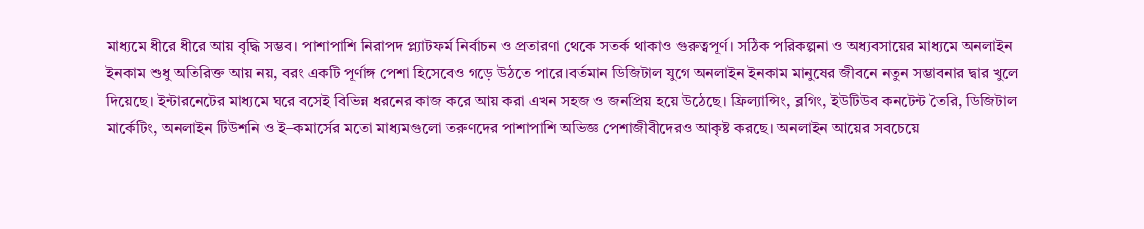মাধ্যমে ধীরে ধীরে আয় বৃদ্ধি সম্ভব। পাশাপাশি নিরাপদ প্ল্যাটফর্ম নির্বাচন ও প্রতারণা থেকে সতর্ক থাকাও গুরুত্বপূর্ণ। সঠিক পরিকল্পনা ও অধ্যবসায়ের মাধ্যমে অনলাইন ইনকাম শুধু অতিরিক্ত আয় নয়, বরং একটি পূর্ণাঙ্গ পেশা হিসেবেও গড়ে উঠতে পারে।বর্তমান ডিজিটাল যুগে অনলাইন ইনকাম মানুষের জীবনে নতুন সম্ভাবনার দ্বার খুলে দিয়েছে। ইন্টারনেটের মাধ্যমে ঘরে বসেই বিভিন্ন ধরনের কাজ করে আয় করা এখন সহজ ও জনপ্রিয় হয়ে উঠেছে। ফ্রিল্যান্সিং, ব্লগিং, ইউটিউব কনটেন্ট তৈরি, ডিজিটাল মার্কেটিং, অনলাইন টিউশনি ও ই–কমার্সের মতো মাধ্যমগুলো তরুণদের পাশাপাশি অভিজ্ঞ পেশাজীবীদেরও আকৃষ্ট করছে। অনলাইন আয়ের সবচেয়ে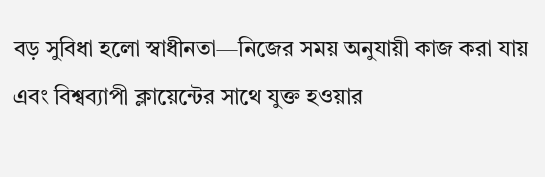বড় সুবিধা হলো স্বাধীনতা—নিজের সময় অনুযায়ী কাজ করা যায় এবং বিশ্বব্যাপী ক্লায়েন্টের সাথে যুক্ত হওয়ার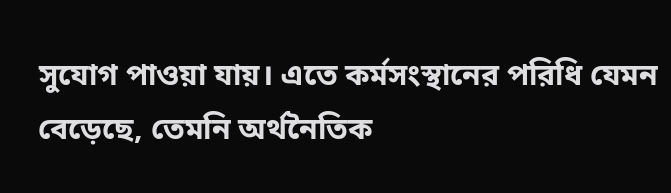সুযোগ পাওয়া যায়। এতে কর্মসংস্থানের পরিধি যেমন বেড়েছে, তেমনি অর্থনৈতিক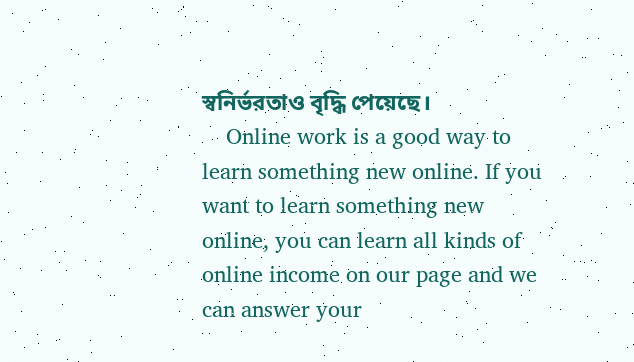স্বনির্ভরতাও বৃদ্ধি পেয়েছে।
    Online work is a good way to learn something new online. If you want to learn something new online, you can learn all kinds of online income on our page and we can answer your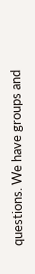questions. We have groups and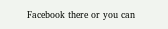Facebook there or you can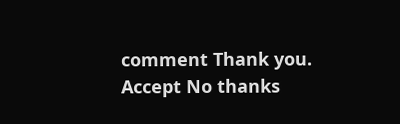comment Thank you. Accept No thanks